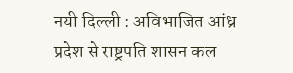नयी दिल्ली : अविभाजित आंध्र प्रदेश से राष्ट्रपति शासन कल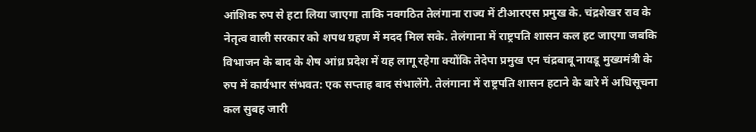आंशिक रुप से हटा लिया जाएगा ताकि नवगठित तेलंगाना राज्य में टीआरएस प्रमुख के. चंद्रशेखर राव के नेतृत्व वाली सरकार को शपथ ग्रहण में मदद मिल सके. तेलंगाना में राष्ट्रपति शासन कल हट जाएगा जबकि विभाजन के बाद के शेष आंध्र प्रदेश में यह लागू रहेगा क्योंकि तेदेपा प्रमुख एन चंद्रबाबू नायडू मुख्यमंत्री के रुप में कार्यभार संभवत: एक सप्ताह बाद संभालेंगे. तेलंगाना में राष्ट्रपति शासन हटाने के बारे में अधिसूचना कल सुबह जारी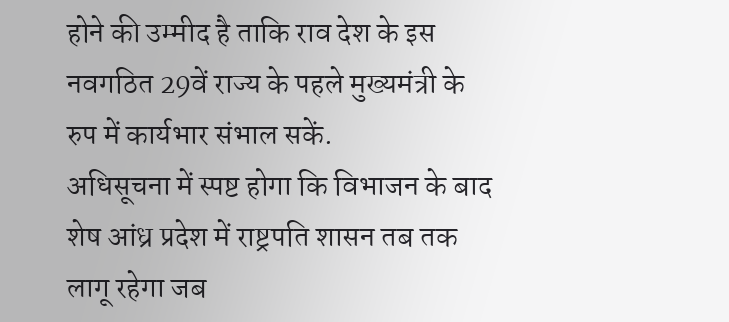होने की उम्मीद है ताकि राव देश के इस नवगठित 29वें राज्य के पहले मुख्यमंत्री के रुप में कार्यभार संभाल सकें.
अधिसूचना में स्पष्ट होगा कि विभाजन के बाद शेष आंध्र प्रदेश में राष्ट्रपति शासन तब तक लागू रहेगा जब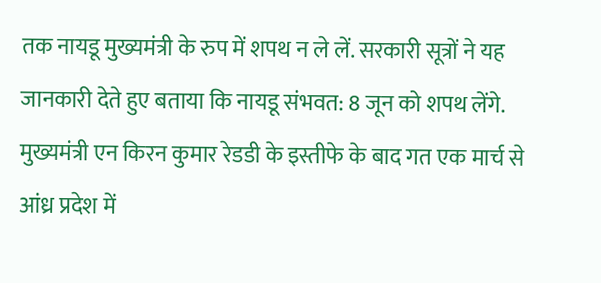तक नायडू मुख्यमंत्री के रुप में शपथ न ले लें. सरकारी सूत्रों ने यह जानकारी देते हुए बताया कि नायडू संभवत: 8 जून को शपथ लेंगे. मुख्यमंत्री एन किरन कुमार रेडडी के इस्तीफे के बाद गत एक मार्च से आंध्र प्रदेश में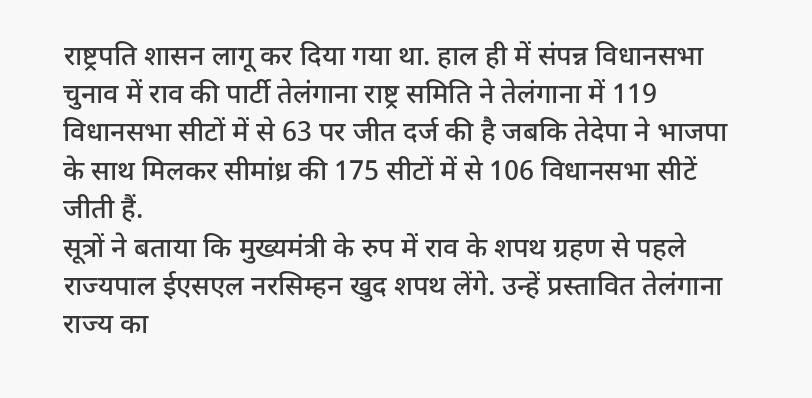राष्ट्रपति शासन लागू कर दिया गया था. हाल ही में संपन्न विधानसभा चुनाव में राव की पार्टी तेलंगाना राष्ट्र समिति ने तेलंगाना में 119 विधानसभा सीटों में से 63 पर जीत दर्ज की है जबकि तेदेपा ने भाजपा के साथ मिलकर सीमांध्र की 175 सीटों में से 106 विधानसभा सीटें जीती हैं.
सूत्रों ने बताया कि मुख्यमंत्री के रुप में राव के शपथ ग्रहण से पहले राज्यपाल ईएसएल नरसिम्हन खुद शपथ लेंगे. उन्हें प्रस्तावित तेलंगाना राज्य का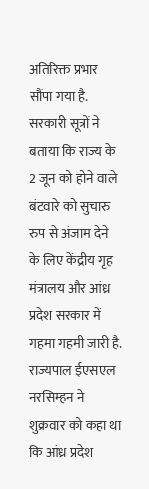अतिरिक्त प्रभार सौंपा गया है. सरकारी सूत्रों ने बताया कि राज्य के 2 जून को होने वाले बंटवारे को सुचारु रुप से अंजाम देने के लिए केंद्रीय गृह मंत्रालय और आंध्र प्रदेश सरकार में गहमा गहमी जारी है. राज्यपाल ईएसएल नरसिम्हन ने शुक्रवार को कहा था कि आंध्र प्रदेश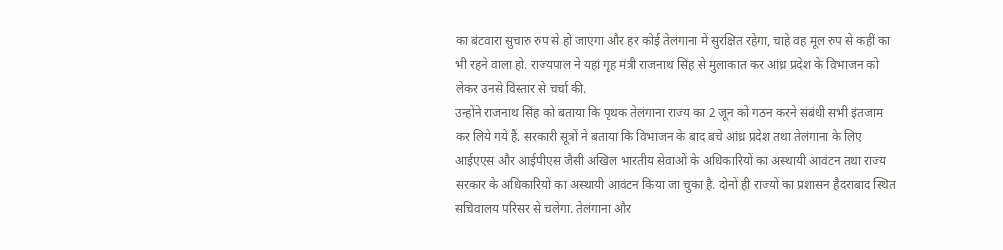का बंटवारा सुचारु रुप से हो जाएगा और हर कोई तेलंगाना में सुरक्षित रहेगा, चाहे वह मूल रुप से कहीं का भी रहने वाला हो. राज्यपाल ने यहां गृह मंत्री राजनाथ सिंह से मुलाकात कर आंध्र प्रदेश के विभाजन को लेकर उनसे विस्तार से चर्चा की.
उन्होंने राजनाथ सिंह को बताया कि पृथक तेलंगाना राज्य का 2 जून को गठन करने संबंधी सभी इंतजाम कर लिये गये हैं. सरकारी सूत्रों ने बताया कि विभाजन के बाद बचे आंध्र प्रदेश तथा तेलंगाना के लिए आईएएस और आईपीएस जैसी अखिल भारतीय सेवाओं के अधिकारियों का अस्थायी आवंटन तथा राज्य सरकार के अधिकारियों का अस्थायी आवंटन किया जा चुका है. दोनों ही राज्यों का प्रशासन हैदराबाद स्थित सचिवालय परिसर से चलेगा. तेलंगाना और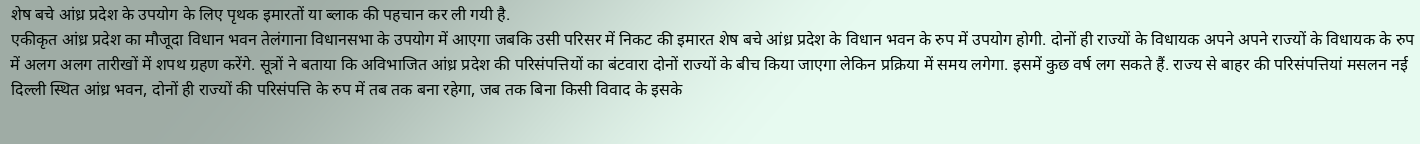शेष बचे आंध्र प्रदेश के उपयोग के लिए पृथक इमारतों या ब्लाक की पहचान कर ली गयी है.
एकीकृत आंध्र प्रदेश का मौजूदा विधान भवन तेलंगाना विधानसभा के उपयोग में आएगा जबकि उसी परिसर में निकट की इमारत शेष बचे आंध्र प्रदेश के विधान भवन के रुप में उपयोग होगी. दोनों ही राज्यों के विधायक अपने अपने राज्यों के विधायक के रुप में अलग अलग तारीखों में शपथ ग्रहण करेंगे. सूत्रों ने बताया कि अविभाजित आंध्र प्रदेश की परिसंपत्तियों का बंटवारा दोनों राज्यों के बीच किया जाएगा लेकिन प्रक्रिया में समय लगेगा. इसमें कुछ वर्ष लग सकते हैं. राज्य से बाहर की परिसंपत्तियां मसलन नई दिल्ली स्थित आंध्र भवन, दोनों ही राज्यों की परिसंपत्ति के रुप में तब तक बना रहेगा, जब तक बिना किसी विवाद के इसके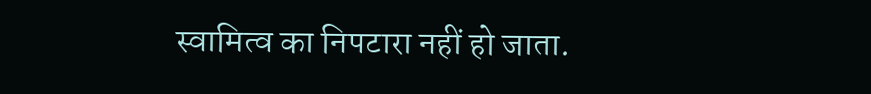स्वामित्व का निपटारा नहीं हो जाता.